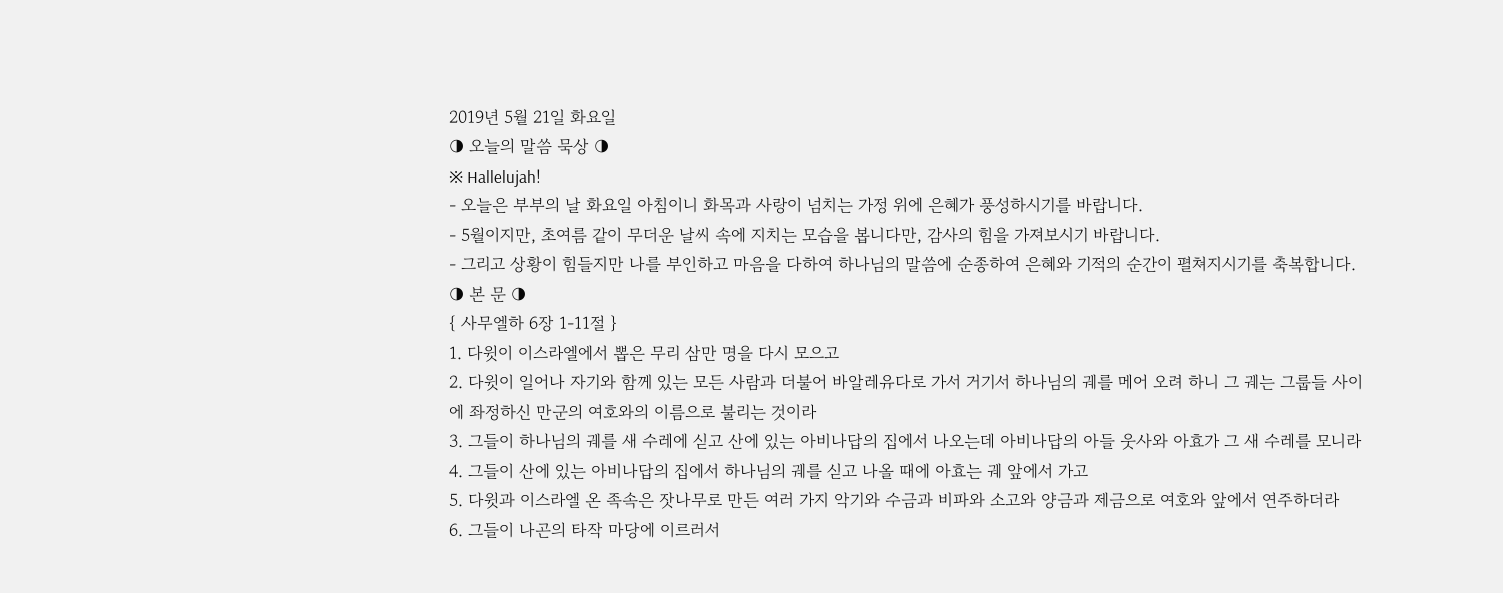2019년 5월 21일 화요일
◑ 오늘의 말씀 묵상 ◑
※ Hallelujah!
- 오늘은 부부의 날 화요일 아침이니 화목과 사랑이 넘치는 가정 위에 은혜가 풍성하시기를 바랍니다.
- 5월이지만, 초여름 같이 무더운 날씨 속에 지치는 모습을 봅니다만, 감사의 힘을 가져보시기 바랍니다.
- 그리고 상황이 힘들지만 나를 부인하고 마음을 다하여 하나님의 말씀에 순종하여 은혜와 기적의 순간이 펼쳐지시기를 축복합니다.
◑ 본 문 ◑
{ 사무엘하 6장 1-11절 }
1. 다윗이 이스라엘에서 뽑은 무리 삼만 명을 다시 모으고
2. 다윗이 일어나 자기와 함께 있는 모든 사람과 더불어 바알레유다로 가서 거기서 하나님의 궤를 메어 오려 하니 그 궤는 그룹들 사이에 좌정하신 만군의 여호와의 이름으로 불리는 것이라
3. 그들이 하나님의 궤를 새 수레에 싣고 산에 있는 아비나답의 집에서 나오는데 아비나답의 아들 웃사와 아효가 그 새 수레를 모니라
4. 그들이 산에 있는 아비나답의 집에서 하나님의 궤를 싣고 나올 때에 아효는 궤 앞에서 가고
5. 다윗과 이스라엘 온 족속은 잣나무로 만든 여러 가지 악기와 수금과 비파와 소고와 양금과 제금으로 여호와 앞에서 연주하더라
6. 그들이 나곤의 타작 마당에 이르러서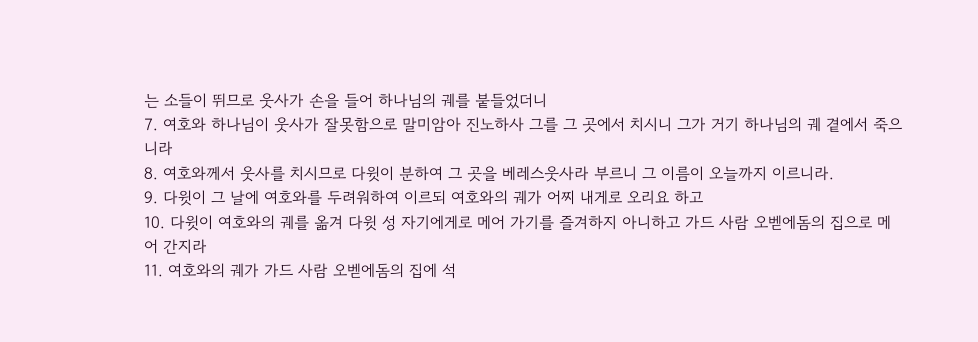는 소들이 뛰므로 웃사가 손을 들어 하나님의 궤를 붙들었더니
7. 여호와 하나님이 웃사가 잘못함으로 말미암아 진노하사 그를 그 곳에서 치시니 그가 거기 하나님의 궤 곁에서 죽으니라
8. 여호와께서 웃사를 치시므로 다윗이 분하여 그 곳을 베레스웃사라 부르니 그 이름이 오늘까지 이르니라.
9. 다윗이 그 날에 여호와를 두려워하여 이르되 여호와의 궤가 어찌 내게로 오리요 하고
10. 다윗이 여호와의 궤를 옮겨 다윗 성 자기에게로 메어 가기를 즐겨하지 아니하고 가드 사람 오벧에돔의 집으로 메어 간지라
11. 여호와의 궤가 가드 사람 오벧에돔의 집에 석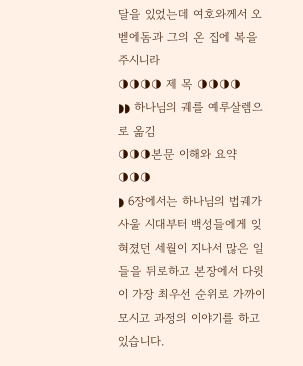달을 있었는데 여호와께서 오벧에돔과 그의 온 집에 복을 주시니라
◑◑◑◑ 제 목 ◑◑◑◑
◗◗ 하나님의 궤를 예루살렘으로 옮김
◑◑◑본문 이해와 요약 ◑◑◑
◗ 6장에서는 하나님의 법궤가 사울 시대부터 백성들에게 잊혀졌던 세월이 지나서 많은 일들을 뒤로하고 본장에서 다윗이 가장 최우선 순위로 가까이 모시고 과정의 이야기를 하고 있습니다.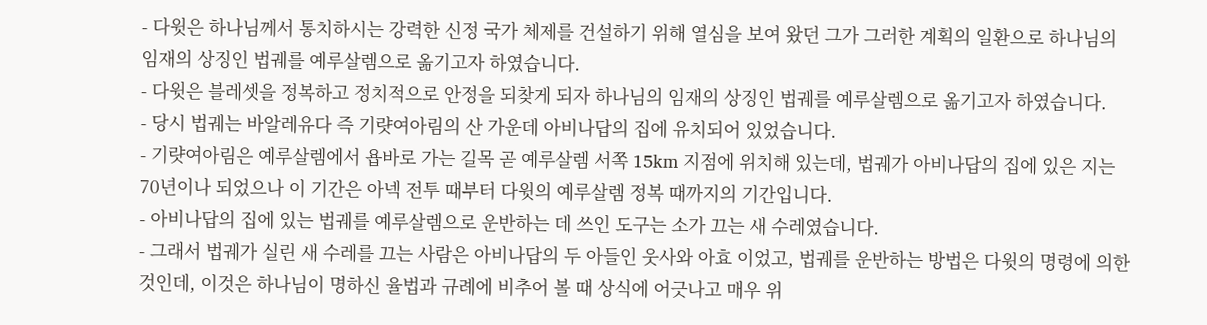- 다윗은 하나님께서 통치하시는 강력한 신정 국가 체제를 건설하기 위해 열심을 보여 왔던 그가 그러한 계획의 일환으로 하나님의 임재의 상징인 법궤를 예루살렘으로 옮기고자 하였습니다.
- 다윗은 블레셋을 정복하고 정치적으로 안정을 되찾게 되자 하나님의 임재의 상징인 법궤를 예루살렘으로 옮기고자 하였습니다.
- 당시 법궤는 바알레유다 즉 기럇여아림의 산 가운데 아비나답의 집에 유치되어 있었습니다.
- 기럇여아림은 예루살렘에서 욥바로 가는 길목 곧 예루살렘 서쪽 15km 지점에 위치해 있는데, 법궤가 아비나답의 집에 있은 지는 70년이나 되었으나 이 기간은 아넥 전투 때부터 다윗의 예루살렘 정복 때까지의 기간입니다.
- 아비나답의 집에 있는 법궤를 예루살렘으로 운반하는 데 쓰인 도구는 소가 끄는 새 수레였습니다.
- 그래서 법궤가 실린 새 수레를 끄는 사람은 아비나답의 두 아들인 웃사와 아효 이었고, 법궤를 운반하는 방법은 다윗의 명령에 의한 것인데, 이것은 하나님이 명하신 율법과 규례에 비추어 볼 때 상식에 어긋나고 매우 위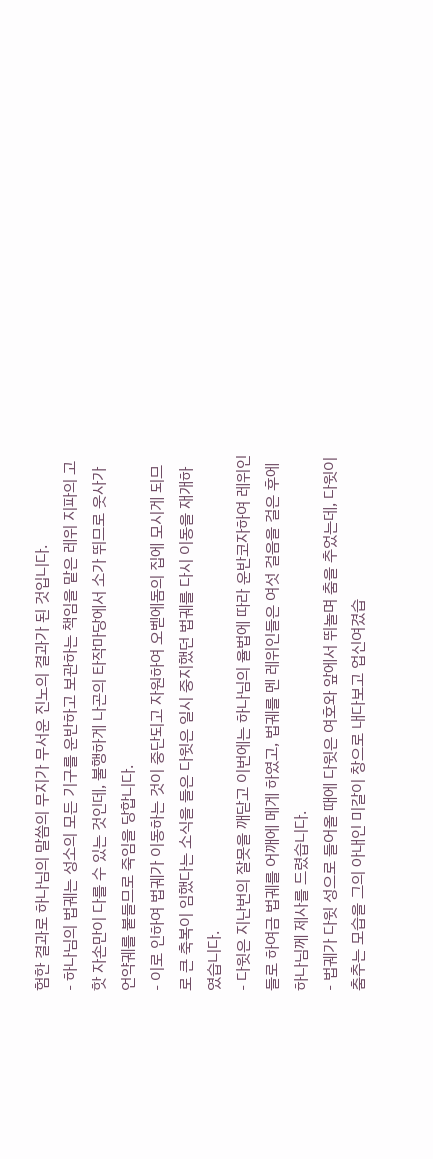험한 결과로 하나님의 말씀의 무지가 무서운 진노의 결과가 된 것입니다.
- 하나님의 법궤는 성소의 모든 기구를 운반하고 보관하는 책임을 맡은 레위 지파의 고핫 자손만이 다를 수 있는 것인데, 불행하게 나곤의 타작마당에서 소가 뛰므로 웃사가 언약궤를 붙들므로 죽임을 당합니다.
- 이로 인하여 법궤가 이동하는 것이 중단되고 자원하여 오벧에돔의 집에 모시게 되므로 큰 축복이 임했다는 소식을 들은 다윗은 일시 중지했던 법궤를 다시 이동을 재개하였습니다.
- 다윗은 지난번의 잘못을 깨닫고 이번에는 하나님의 율법에 따라 운반코자하여 레위인들로 하여금 법궤를 어깨에 메게 하였고, 법궤를 멘 레위인들은 여섯 걸음을 걸은 후에 하나님께 제사를 드렸습니다.
- 법궤가 다윗 성으로 들어올 때에 다윗은 여호와 앞에서 뛰놀며 춤을 추었는데, 다윗이 춤추는 모습을 그의 아내인 미갈이 창으로 내다보고 업신여겼습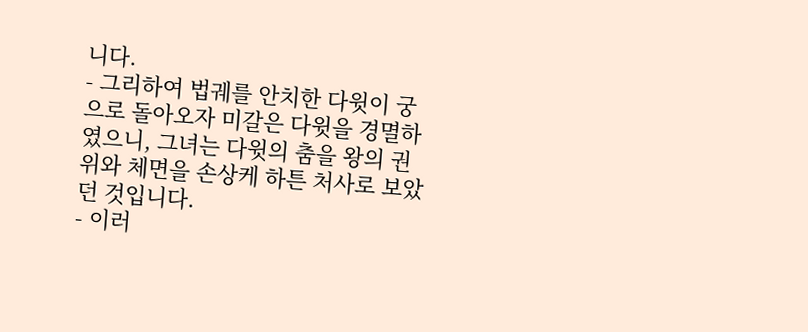니다.
- 그리하여 법궤를 안치한 다윗이 궁으로 돌아오자 미갈은 다윗을 경멸하였으니, 그녀는 다윗의 춤을 왕의 권위와 체면을 손상케 하튼 처사로 보았던 것입니다.
- 이러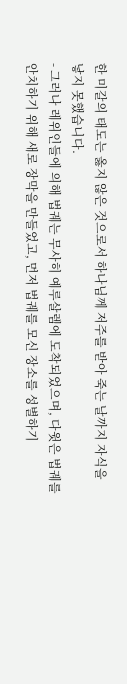한 미갈의 태도는 옳지 않은 것으로서 하나님께 저주를 받아 죽는 날까지 자식을 낳지 못했습니다.
- 그러나 레위인들에 의해 법궤는 무사히 예루살렘에 도착되었으며, 다윗은 법궤를 안치하기 위해 새로 장막을 만들었고, 먼저 법궤를 모신 장소를 성별하기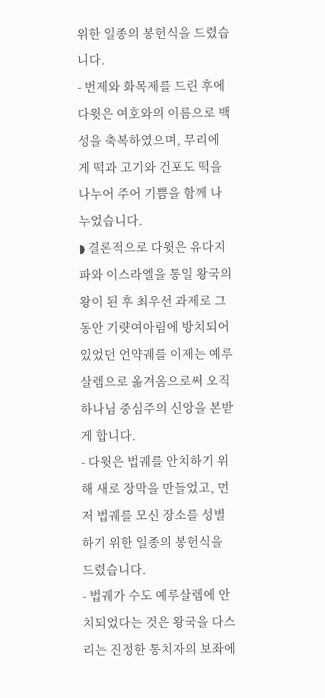위한 일종의 봉헌식을 드렸습니다.
- 번제와 화목제를 드린 후에 다윗은 여호와의 이름으로 백성을 축복하였으며, 무리에게 떡과 고기와 건포도 떡을 나누어 주어 기쁨을 함께 나누었습니다.
◗ 결론적으로 다윗은 유다지파와 이스라엘을 통일 왕국의 왕이 된 후 최우선 과제로 그동안 기럇여아림에 방치되어 있었던 언약궤를 이제는 예루살렘으로 옮겨옴으로써 오직 하나님 중심주의 신앙을 본받게 합니다.
- 다윗은 법궤를 안치하기 위해 새로 장막을 만들었고, 먼저 법궤를 모신 장소를 성별하기 위한 일종의 봉헌식을 드렸습니다.
- 법궤가 수도 예루살렘에 안치되었다는 것은 왕국을 다스리는 진정한 통치자의 보좌에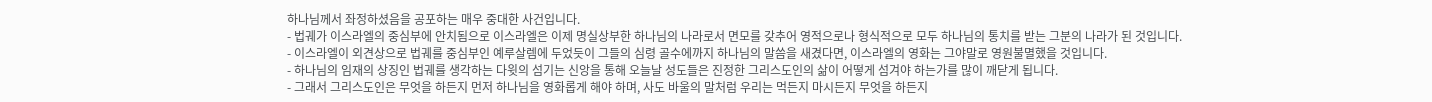하나님께서 좌정하셨음을 공포하는 매우 중대한 사건입니다.
- 법궤가 이스라엘의 중심부에 안치됨으로 이스라엘은 이제 명실상부한 하나님의 나라로서 면모를 갖추어 영적으로나 형식적으로 모두 하나님의 통치를 받는 그분의 나라가 된 것입니다.
- 이스라엘이 외견상으로 법궤를 중심부인 예루살렘에 두었듯이 그들의 심령 골수에까지 하나님의 말씀을 새겼다면, 이스라엘의 영화는 그야말로 영원불멸했을 것입니다.
- 하나님의 임재의 상징인 법궤를 생각하는 다윗의 섬기는 신앙을 통해 오늘날 성도들은 진정한 그리스도인의 삶이 어떻게 섬겨야 하는가를 많이 깨닫게 됩니다.
- 그래서 그리스도인은 무엇을 하든지 먼저 하나님을 영화롭게 해야 하며, 사도 바울의 말처럼 우리는 먹든지 마시든지 무엇을 하든지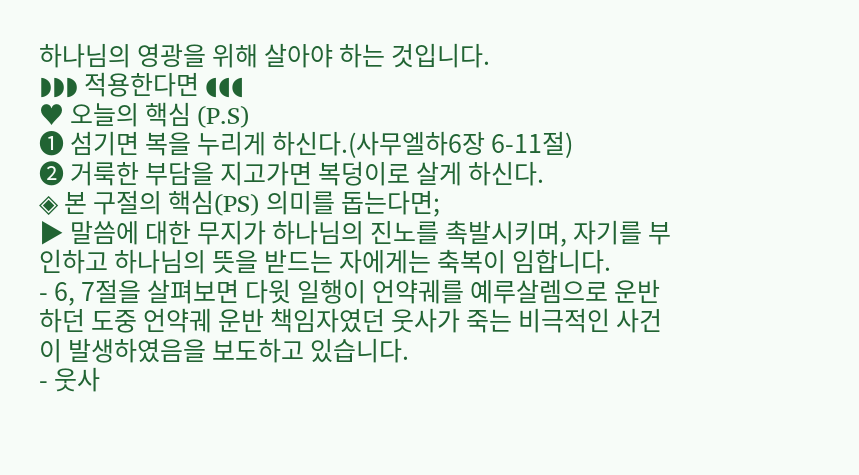하나님의 영광을 위해 살아야 하는 것입니다.
◗◗◗ 적용한다면 ◖◖◖
♥ 오늘의 핵심 (P.S)
➊ 섬기면 복을 누리게 하신다.(사무엘하6장 6-11절)
➋ 거룩한 부담을 지고가면 복덩이로 살게 하신다.
◈ 본 구절의 핵심(PS) 의미를 돕는다면;
▶ 말씀에 대한 무지가 하나님의 진노를 촉발시키며, 자기를 부인하고 하나님의 뜻을 받드는 자에게는 축복이 임합니다.
- 6, 7절을 살펴보면 다윗 일행이 언약궤를 예루살렘으로 운반하던 도중 언약궤 운반 책임자였던 웃사가 죽는 비극적인 사건이 발생하였음을 보도하고 있습니다.
- 웃사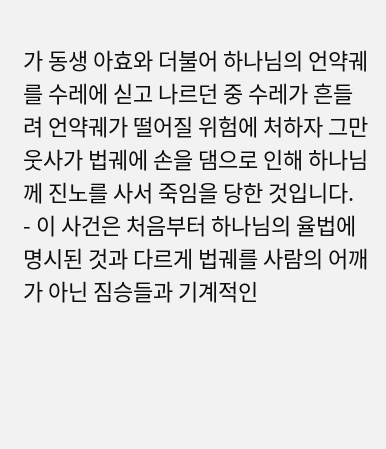가 동생 아효와 더불어 하나님의 언약궤를 수레에 싣고 나르던 중 수레가 흔들려 언약궤가 떨어질 위험에 처하자 그만 웃사가 법궤에 손을 댐으로 인해 하나님께 진노를 사서 죽임을 당한 것입니다.
- 이 사건은 처음부터 하나님의 율법에 명시된 것과 다르게 법궤를 사람의 어깨가 아닌 짐승들과 기계적인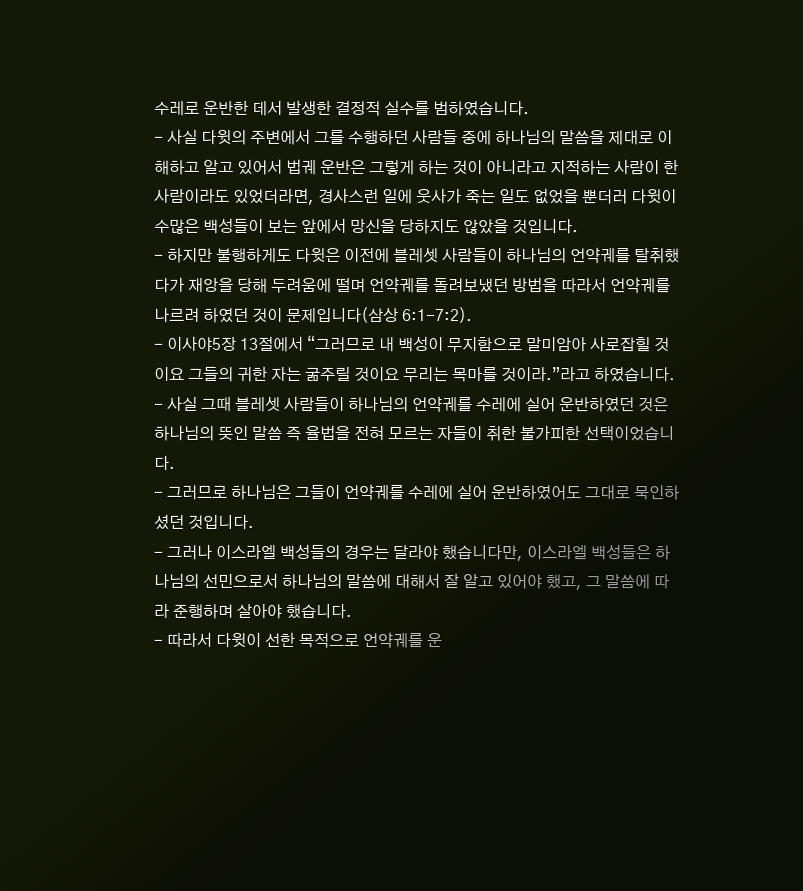수레로 운반한 데서 발생한 결정적 실수를 범하였습니다.
- 사실 다윗의 주변에서 그를 수행하던 사람들 중에 하나님의 말씀을 제대로 이해하고 알고 있어서 법궤 운반은 그렇게 하는 것이 아니라고 지적하는 사람이 한 사람이라도 있었더라면, 경사스런 일에 웃사가 죽는 일도 없었을 뿐더러 다윗이 수많은 백성들이 보는 앞에서 망신을 당하지도 않았을 것입니다.
- 하지만 불행하게도 다윗은 이전에 블레셋 사람들이 하나님의 언약궤를 탈취했다가 재앙을 당해 두려움에 떨며 언약궤를 돌려보냈던 방법을 따라서 언약궤를 나르려 하였던 것이 문제입니다(삼상 6:1-7:2).
- 이사야5장 13절에서 “그러므로 내 백성이 무지함으로 말미암아 사로잡힐 것이요 그들의 귀한 자는 굶주릴 것이요 무리는 목마를 것이라.”라고 하였습니다.
- 사실 그때 블레셋 사람들이 하나님의 언약궤를 수레에 실어 운반하였던 것은 하나님의 뜻인 말씀 즉 율법을 전혀 모르는 자들이 취한 불가피한 선택이었습니다.
- 그러므로 하나님은 그들이 언약궤를 수레에 실어 운반하였어도 그대로 묵인하셨던 것입니다.
- 그러나 이스라엘 백성들의 경우는 달라야 했습니다만, 이스라엘 백성들은 하나님의 선민으로서 하나님의 말씀에 대해서 잘 알고 있어야 했고, 그 말씀에 따라 준행하며 살아야 했습니다.
- 따라서 다윗이 선한 목적으로 언약궤를 운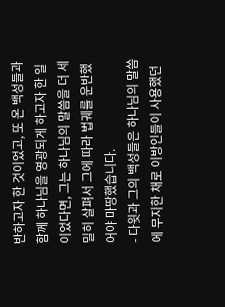반하고자 한 것이었고, 또 온 백성들과 함께 하나님을 영광되게 하고자 한 일이었다면, 그는 하나님의 말씀을 더 세밀히 살펴서 그에 따라 법궤를 운반했어야 마땅했습니다.
- 다윗과 그의 백성들은 하나님의 말씀에 무지한 채로 이방인들이 사용했던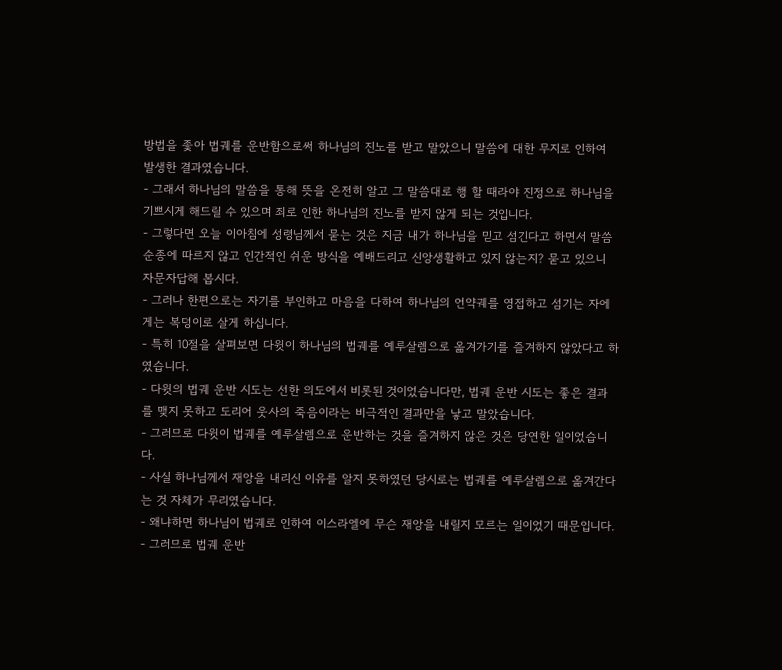방법을 좇아 법궤를 운반함으로써 하나님의 진노를 받고 말았으니 말씀에 대한 무지로 인하여 발생한 결과였습니다.
- 그래서 하나님의 말씀을 통해 뜻을 온전히 알고 그 말씀대로 행 할 때라야 진정으로 하나님을 기쁘시게 해드릴 수 있으며 죄로 인한 하나님의 진노를 받지 않게 되는 것입니다.
- 그렇다면 오늘 이아침에 성령님께서 묻는 것은 지금 내가 하나님을 믿고 섬긴다고 하면서 말씀 순종에 따르지 않고 인간적인 쉬운 방식을 예배드리고 신앙생활하고 있지 않는지? 묻고 있으니 자문자답해 봅시다.
- 그러나 한편으로는 자기를 부인하고 마음을 다하여 하나님의 언약궤를 영접하고 섬기는 자에게는 복덩이로 살게 하십니다.
- 특히 10절을 살펴보면 다윗이 하나님의 법궤를 예루살렘으로 옮겨가기를 즐겨하지 않았다고 하였습니다.
- 다윗의 법궤 운반 시도는 선한 의도에서 비롯된 것이었습니다만, 법궤 운반 시도는 좋은 결과를 맺지 못하고 도리어 웃사의 죽음이라는 비극적인 결과만을 낳고 말았습니다.
- 그러므로 다윗이 법궤를 예루살렘으로 운반하는 것을 즐겨하지 않은 것은 당연한 일이었습니다.
- 사실 하나님께서 재앙을 내리신 이유를 알지 못하였던 당시로는 법궤를 예루살렘으로 옮겨간다는 것 자체가 무리였습니다.
- 왜냐하면 하나님이 법궤로 인하여 이스라엘에 무슨 재앙을 내릴지 모르는 일이었기 때문입니다.
- 그러므로 법궤 운반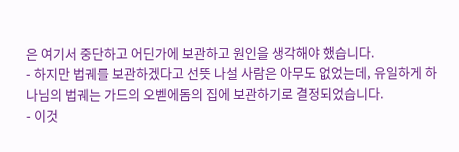은 여기서 중단하고 어딘가에 보관하고 원인을 생각해야 했습니다.
- 하지만 법궤를 보관하겠다고 선뜻 나설 사람은 아무도 없었는데, 유일하게 하나님의 법궤는 가드의 오벧에돔의 집에 보관하기로 결정되었습니다.
- 이것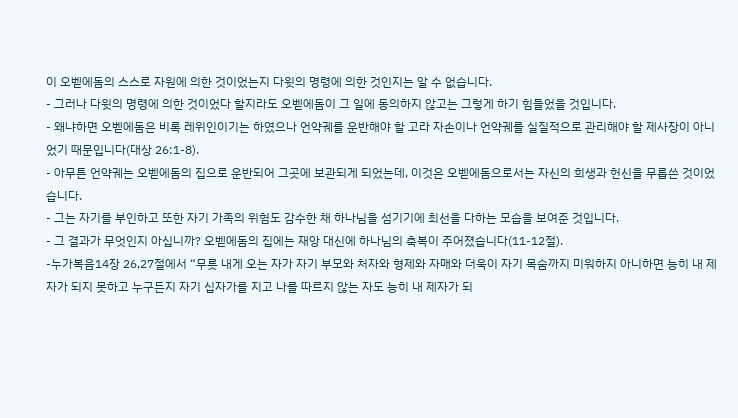이 오벧에돔의 스스로 자원에 의한 것이었는지 다윗의 명령에 의한 것인지는 알 수 없습니다.
- 그러나 다윗의 명령에 의한 것이었다 할지라도 오벧에돔이 그 일에 동의하지 않고는 그렇게 하기 힘들었을 것입니다.
- 왜냐하면 오벧에돔은 비록 레위인이기는 하였으나 언약궤를 운반해야 할 고라 자손이나 언약궤를 실질적으로 관리해야 할 제사장이 아니었기 때문입니다(대상 26:1-8).
- 아무튼 언약궤는 오벧에돔의 집으로 운반되어 그곳에 보관되게 되었는데, 이것은 오벧에돔으로서는 자신의 희생과 헌신을 무릅쓴 것이었습니다.
- 그는 자기를 부인하고 또한 자기 가족의 위험도 감수한 채 하나님을 섬기기에 최선을 다하는 모습을 보여준 것입니다.
- 그 결과가 무엇인지 아십니까? 오벧에돔의 집에는 재앙 대신에 하나님의 축복이 주어졌습니다(11-12절).
-누가복음14장 26,27절에서 “무릇 내게 오는 자가 자기 부모와 처자와 형제와 자매와 더욱이 자기 목숨까지 미워하지 아니하면 능히 내 제자가 되지 못하고 누구든지 자기 십자가를 지고 나를 따르지 않는 자도 능히 내 제자가 되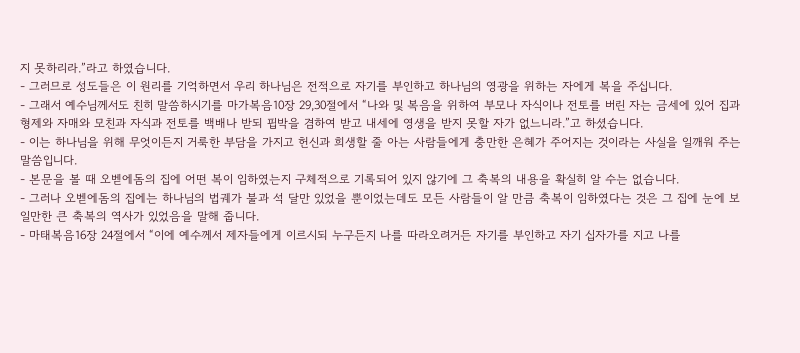지 못하리라.”라고 하였습니다.
- 그러므로 성도들은 이 원리를 기억하면서 우리 하나님은 전적으로 자기를 부인하고 하나님의 영광을 위하는 자에게 복을 주십니다.
- 그래서 예수님께서도 친히 말씀하시기를 마가복음10장 29,30절에서 “나와 및 복음을 위하여 부모나 자식이나 전토를 버린 자는 금세에 있어 집과 형제와 자매와 모친과 자식과 전토를 백배나 받되 핍박을 겸하여 받고 내세에 영생을 받지 못할 자가 없느니라.”고 하셨습니다.
- 이는 하나님을 위해 무엇이든지 거룩한 부담을 가지고 헌신과 희생할 줄 아는 사람들에게 충만한 은혜가 주어지는 것이라는 사실을 일깨워 주는 말씀입니다.
- 본문을 볼 때 오벧에돔의 집에 어떤 복이 임하였는지 구체적으로 기록되어 있지 않기에 그 축복의 내용을 확실히 알 수는 없습니다.
- 그러나 오벧에돔의 집에는 하나님의 법궤가 불과 석 달만 있었을 뿐이었는데도 모든 사람들이 알 만큼 축복이 임하였다는 것은 그 집에 눈에 보일만한 큰 축복의 역사가 있었음을 말해 줍니다.
- 마태복음16장 24절에서 “이에 예수께서 제자들에게 이르시되 누구든지 나를 따라오려거든 자기를 부인하고 자기 십자가를 지고 나를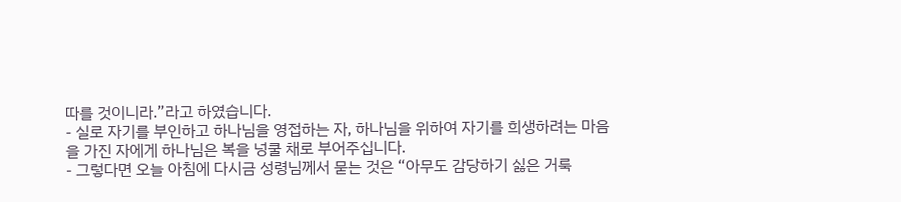따를 것이니라.”라고 하였습니다.
- 실로 자기를 부인하고 하나님을 영접하는 자, 하나님을 위하여 자기를 희생하려는 마음을 가진 자에게 하나님은 복을 넝쿨 채로 부어주십니다.
- 그렇다면 오늘 아침에 다시금 성령님께서 묻는 것은 “아무도 감당하기 싫은 거룩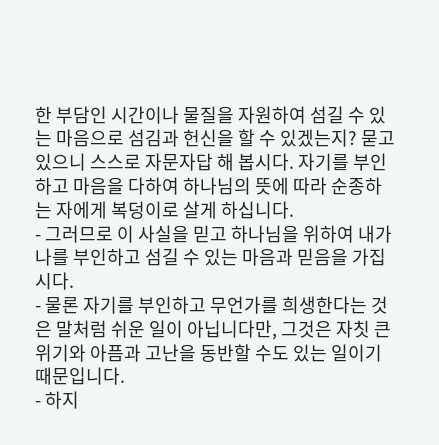한 부담인 시간이나 물질을 자원하여 섬길 수 있는 마음으로 섬김과 헌신을 할 수 있겠는지? 묻고 있으니 스스로 자문자답 해 봅시다. 자기를 부인하고 마음을 다하여 하나님의 뜻에 따라 순종하는 자에게 복덩이로 살게 하십니다.
- 그러므로 이 사실을 믿고 하나님을 위하여 내가 나를 부인하고 섬길 수 있는 마음과 믿음을 가집시다.
- 물론 자기를 부인하고 무언가를 희생한다는 것은 말처럼 쉬운 일이 아닙니다만, 그것은 자칫 큰 위기와 아픔과 고난을 동반할 수도 있는 일이기 때문입니다.
- 하지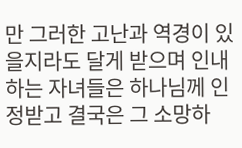만 그러한 고난과 역경이 있을지라도 달게 받으며 인내하는 자녀들은 하나님께 인정받고 결국은 그 소망하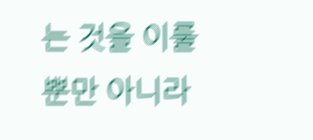는 것을 이룰 뿐만 아니라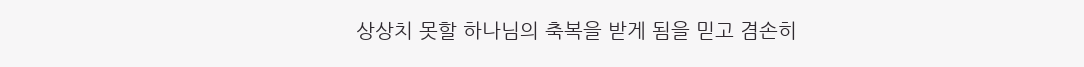상상치 못할 하나님의 축복을 받게 됨을 믿고 겸손히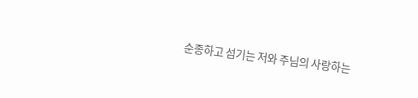순종하고 섬기는 저와 주님의 사랑하는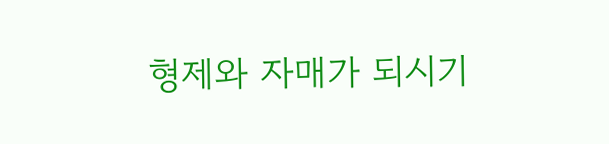형제와 자매가 되시기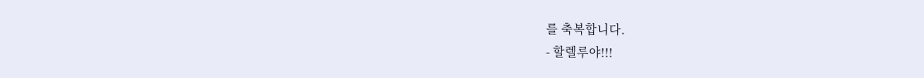를 축복합니다.
- 할렐루야!!!